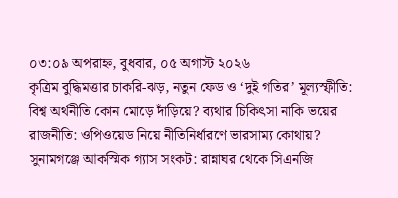০৩:০৯ অপরাহ্ন, বুধবার, ০৫ অগাস্ট ২০২৬
কৃত্রিম বুদ্ধিমত্তার চাকরি-ঝড়, নতুন ফেড ও ‘দুই গতির’ মূল্যস্ফীতি: বিশ্ব অর্থনীতি কোন মোড়ে দাঁড়িয়ে? ব্যথার চিকিৎসা নাকি ভয়ের রাজনীতি: ওপিওয়েড নিয়ে নীতিনির্ধারণে ভারসাম্য কোথায়? সুনামগঞ্জে আকস্মিক গ্যাস সংকট: রান্নাঘর থেকে সিএনজি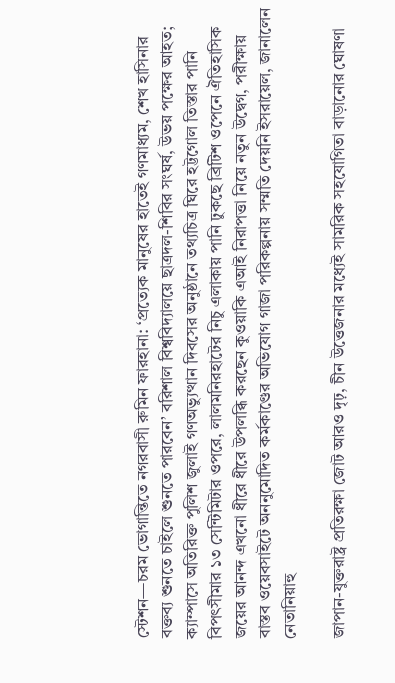স্টেশন—চরম ভোগান্তিতে নগরবাসী রুমিন ফারহানা: ‘প্রত্যেক মানুষের হাতেই গণমাধ্যম, শেখ হাসিনার বক্তব্য শুনতে চাইলে শুনতে পারবেন’ বরিশাল বিশ্ববিদ্যালয়ে ছাত্রদল-শিবির সংঘর্ষ, উভয় পক্ষের আহত; ক্যাম্পাসে অতিরিক্ত পুলিশ জুলাই গণঅভ্যুত্থান দিবসের অনুষ্ঠানে তথ্যচিত্র ঘিরে হট্টগোল তিস্তার পানি বিপৎসীমার ১৩ সেন্টিমিটার ওপরে, লালমনিরহাটের নিচু এলাকায় পানি ঢুকছে ব্রিটিশ ওপেনে ঐতিহাসিক জয়ের আনন্দ এখনো ধীরে ধীরে উপলব্ধি করছেন কুওয়াকি এআই নিরাপত্তা নিয়ে নতুন উদ্বেগ, পরীক্ষায় বাস্তব ওয়েবসাইটে অননুমোদিত কর্মকাণ্ডের অভিযোগ গাজা পরিকল্পনায় সম্মতি দেয়নি ইসরায়েল, জানালেন নেতানিয়াহু

জাপান-যুক্তরাষ্ট্র প্রতিরক্ষা জোট আরও দৃঢ়, চীন উত্তেজনার মধ্যেই সামরিক সহযোগিতা বাড়ানোর ঘোষণা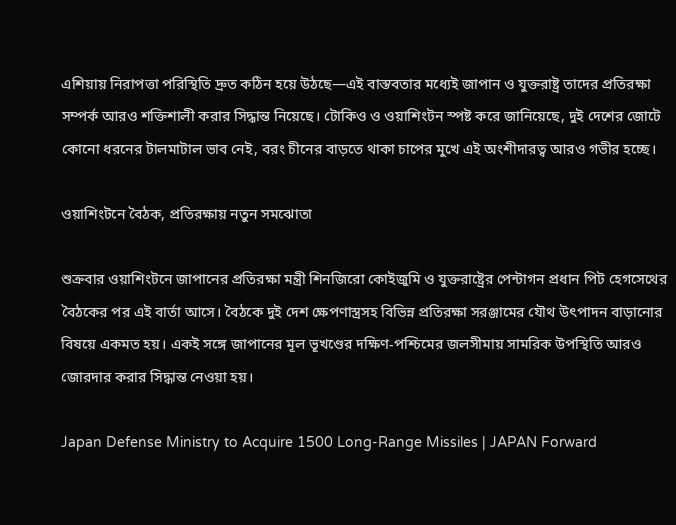এশিয়ায় নিরাপত্তা পরিস্থিতি দ্রুত কঠিন হয়ে উঠছে—এই বাস্তবতার মধ্যেই জাপান ও যুক্তরাষ্ট্র তাদের প্রতিরক্ষা সম্পর্ক আরও শক্তিশালী করার সিদ্ধান্ত নিয়েছে। টোকিও ও ওয়াশিংটন স্পষ্ট করে জানিয়েছে, দুই দেশের জোটে কোনো ধরনের টালমাটাল ভাব নেই, বরং চীনের বাড়তে থাকা চাপের মুখে এই অংশীদারত্ব আরও গভীর হচ্ছে।

ওয়াশিংটনে বৈঠক, প্রতিরক্ষায় নতুন সমঝোতা

শুক্রবার ওয়াশিংটনে জাপানের প্রতিরক্ষা মন্ত্রী শিনজিরো কোইজুমি ও যুক্তরাষ্ট্রের পেন্টাগন প্রধান পিট হেগসেথের বৈঠকের পর এই বার্তা আসে। বৈঠকে দুই দেশ ক্ষেপণাস্ত্রসহ বিভিন্ন প্রতিরক্ষা সরঞ্জামের যৌথ উৎপাদন বাড়ানোর বিষয়ে একমত হয়। একই সঙ্গে জাপানের মূল ভূখণ্ডের দক্ষিণ-পশ্চিমের জলসীমায় সামরিক উপস্থিতি আরও জোরদার করার সিদ্ধান্ত নেওয়া হয়।

Japan Defense Ministry to Acquire 1500 Long-Range Missiles | JAPAN Forward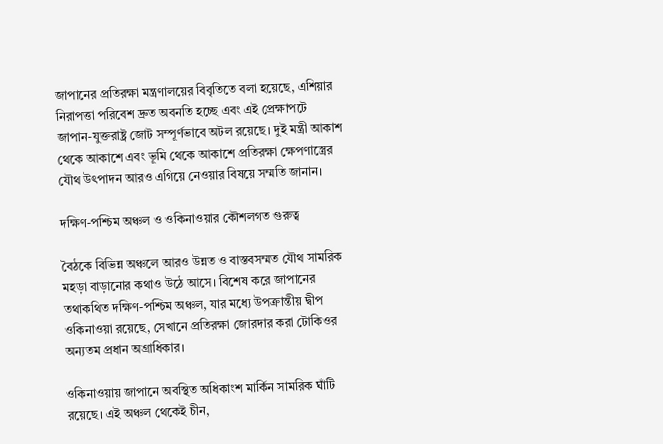জাপানের প্রতিরক্ষা মন্ত্রণালয়ের বিবৃতিতে বলা হয়েছে, এশিয়ার নিরাপত্তা পরিবেশ দ্রুত অবনতি হচ্ছে এবং এই প্রেক্ষাপটে জাপান-যুক্তরাষ্ট্র জোট সম্পূর্ণভাবে অটল রয়েছে। দুই মন্ত্রী আকাশ থেকে আকাশে এবং ভূমি থেকে আকাশে প্রতিরক্ষা ক্ষেপণাস্ত্রের যৌথ উৎপাদন আরও এগিয়ে নেওয়ার বিষয়ে সম্মতি জানান।

দক্ষিণ-পশ্চিম অঞ্চল ও ওকিনাওয়ার কৌশলগত গুরুত্ব

বৈঠকে বিভিন্ন অঞ্চলে আরও উন্নত ও বাস্তবসম্মত যৌথ সামরিক মহড়া বাড়ানোর কথাও উঠে আসে। বিশেষ করে জাপানের তথাকথিত দক্ষিণ-পশ্চিম অঞ্চল, যার মধ্যে উপক্রান্তীয় দ্বীপ ওকিনাওয়া রয়েছে, সেখানে প্রতিরক্ষা জোরদার করা টোকিওর অন্যতম প্রধান অগ্রাধিকার।

ওকিনাওয়ায় জাপানে অবস্থিত অধিকাংশ মার্কিন সামরিক ঘাঁটি রয়েছে। এই অঞ্চল থেকেই চীন,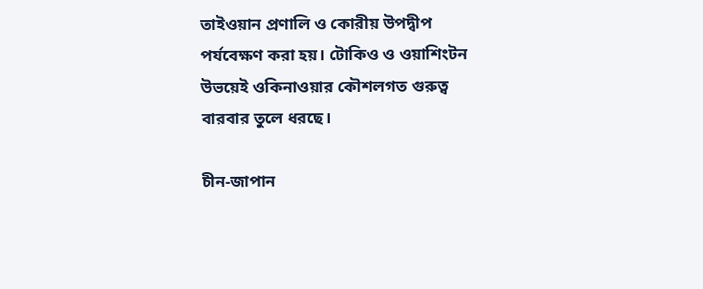তাইওয়ান প্রণালি ও কোরীয় উপদ্বীপ পর্যবেক্ষণ করা হয়। টোকিও ও ওয়াশিংটন উভয়েই ওকিনাওয়ার কৌশলগত গুরুত্ব বারবার তুলে ধরছে।

চীন-জাপান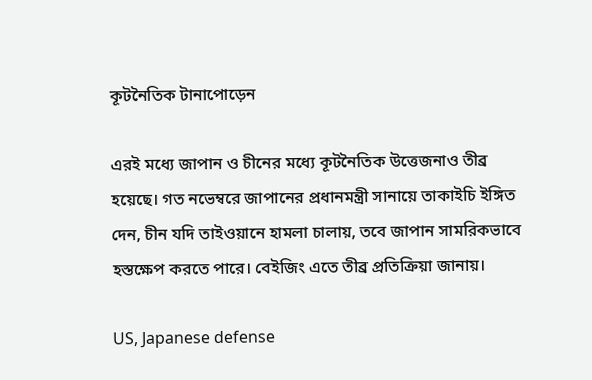কূটনৈতিক টানাপোড়েন

এরই মধ্যে জাপান ও চীনের মধ্যে কূটনৈতিক উত্তেজনাও তীব্র হয়েছে। গত নভেম্বরে জাপানের প্রধানমন্ত্রী সানায়ে তাকাইচি ইঙ্গিত দেন, চীন যদি তাইওয়ানে হামলা চালায়, তবে জাপান সামরিকভাবে হস্তক্ষেপ করতে পারে। বেইজিং এতে তীব্র প্রতিক্রিয়া জানায়।

US, Japanese defense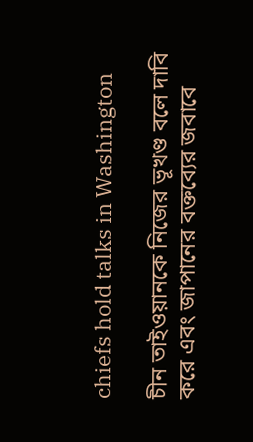chiefs hold talks in Washington

চীন তাইওয়ানকে নিজের ভূখণ্ড বলে দাবি করে এবং জাপানের বক্তব্যের জবাবে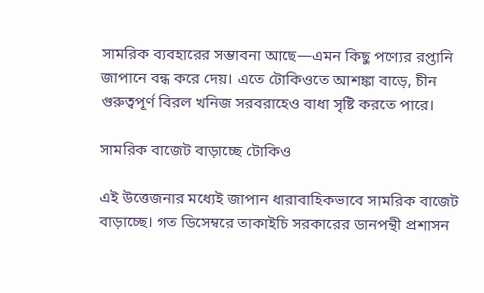সামরিক ব্যবহারের সম্ভাবনা আছে—এমন কিছু পণ্যের রপ্তানি জাপানে বন্ধ করে দেয়। এতে টোকিওতে আশঙ্কা বাড়ে, চীন গুরুত্বপূর্ণ বিরল খনিজ সরবরাহেও বাধা সৃষ্টি করতে পারে।

সামরিক বাজেট বাড়াচ্ছে টোকিও

এই উত্তেজনার মধ্যেই জাপান ধারাবাহিকভাবে সামরিক বাজেট বাড়াচ্ছে। গত ডিসেম্বরে তাকাইচি সরকারের ডানপন্থী প্রশাসন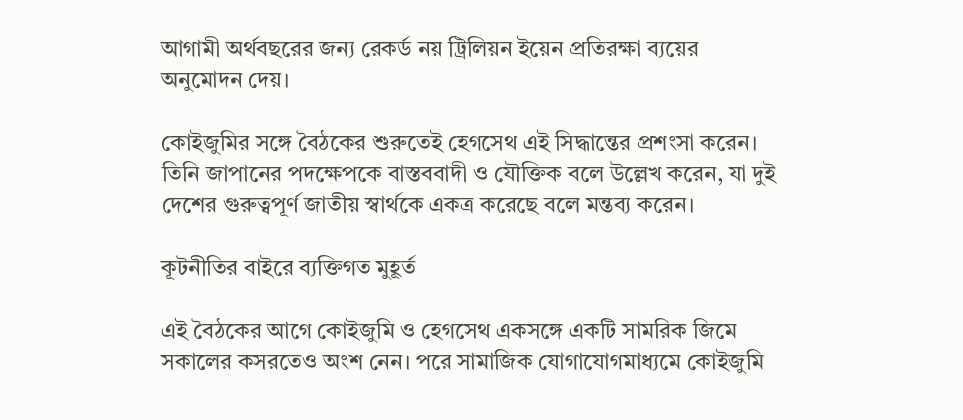আগামী অর্থবছরের জন্য রেকর্ড নয় ট্রিলিয়ন ইয়েন প্রতিরক্ষা ব্যয়ের অনুমোদন দেয়।

কোইজুমির সঙ্গে বৈঠকের শুরুতেই হেগসেথ এই সিদ্ধান্তের প্রশংসা করেন। তিনি জাপানের পদক্ষেপকে বাস্তববাদী ও যৌক্তিক বলে উল্লেখ করেন, যা দুই দেশের গুরুত্বপূর্ণ জাতীয় স্বার্থকে একত্র করেছে বলে মন্তব্য করেন।

কূটনীতির বাইরে ব্যক্তিগত মুহূর্ত

এই বৈঠকের আগে কোইজুমি ও হেগসেথ একসঙ্গে একটি সামরিক জিমে সকালের কসরতেও অংশ নেন। পরে সামাজিক যোগাযোগমাধ্যমে কোইজুমি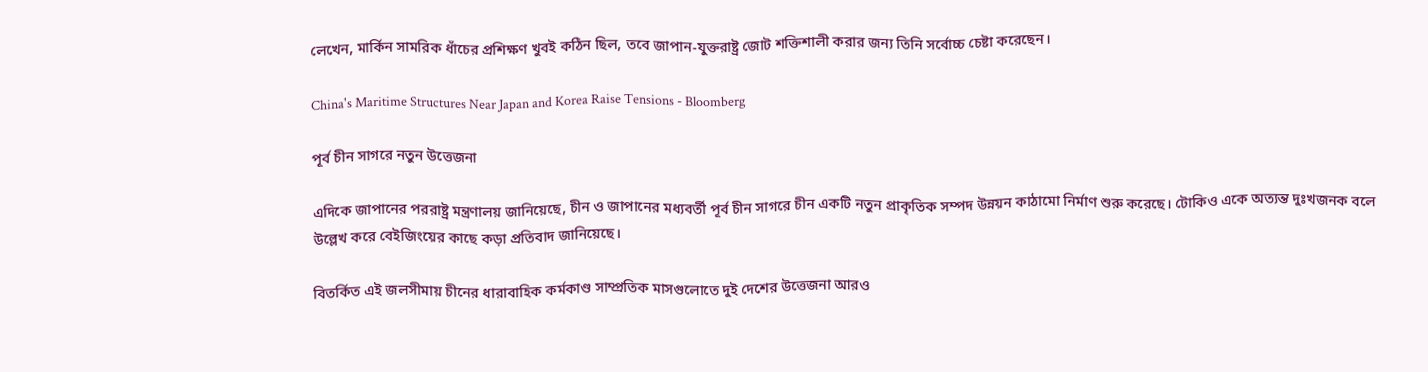লেখেন, মার্কিন সামরিক ধাঁচের প্রশিক্ষণ খুবই কঠিন ছিল, তবে জাপান-যুক্তরাষ্ট্র জোট শক্তিশালী করার জন্য তিনি সর্বোচ্চ চেষ্টা করেছেন।

China's Maritime Structures Near Japan and Korea Raise Tensions - Bloomberg

পূর্ব চীন সাগরে নতুন উত্তেজনা

এদিকে জাপানের পররাষ্ট্র মন্ত্রণালয় জানিয়েছে, চীন ও জাপানের মধ্যবর্তী পূর্ব চীন সাগরে চীন একটি নতুন প্রাকৃতিক সম্পদ উন্নয়ন কাঠামো নির্মাণ শুরু করেছে। টোকিও একে অত্যন্ত দুঃখজনক বলে উল্লেখ করে বেইজিংয়ের কাছে কড়া প্রতিবাদ জানিয়েছে।

বিতর্কিত এই জলসীমায় চীনের ধারাবাহিক কর্মকাণ্ড সাম্প্রতিক মাসগুলোতে দুই দেশের উত্তেজনা আরও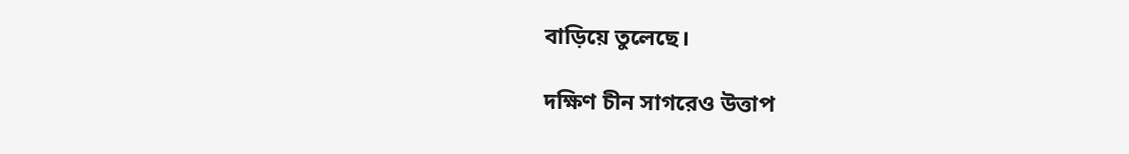বাড়িয়ে তুলেছে।

দক্ষিণ চীন সাগরেও উত্তাপ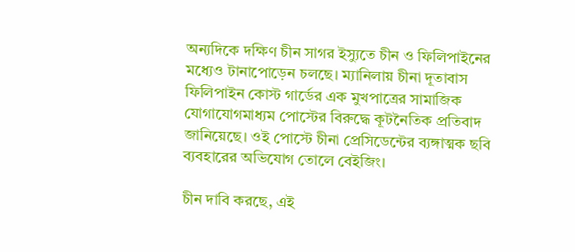অন্যদিকে দক্ষিণ চীন সাগর ইস্যুতে চীন ও ফিলিপাইনের মধ্যেও টানাপোড়েন চলছে। ম্যানিলায় চীনা দূতাবাস ফিলিপাইন কোস্ট গার্ডের এক মুখপাত্রের সামাজিক যোগাযোগমাধ্যম পোস্টের বিরুদ্ধে কূটনৈতিক প্রতিবাদ জানিয়েছে। ওই পোস্টে চীনা প্রেসিডেন্টের ব্যঙ্গাত্মক ছবি ব্যবহারের অভিযোগ তোলে বেইজিং।

চীন দাবি করছে, এই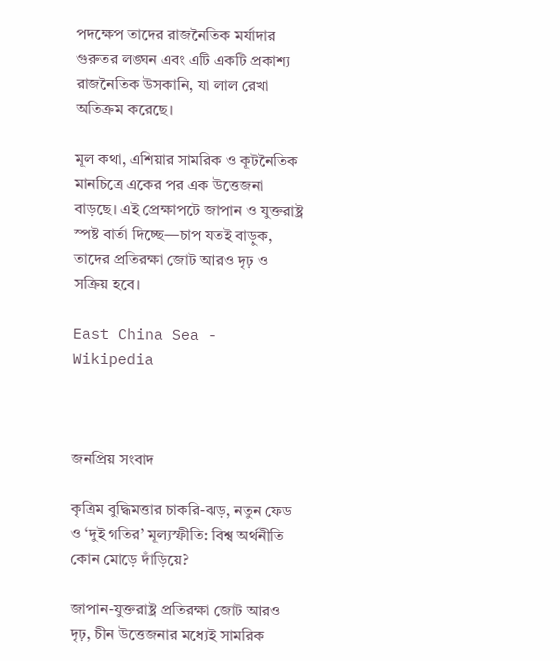পদক্ষেপ তাদের রাজনৈতিক মর্যাদার গুরুতর লঙ্ঘন এবং এটি একটি প্রকাশ্য রাজনৈতিক উসকানি, যা লাল রেখা অতিক্রম করেছে।

মূল কথা, এশিয়ার সামরিক ও কূটনৈতিক মানচিত্রে একের পর এক উত্তেজনা বাড়ছে। এই প্রেক্ষাপটে জাপান ও যুক্তরাষ্ট্র স্পষ্ট বার্তা দিচ্ছে—চাপ যতই বাড়ুক, তাদের প্রতিরক্ষা জোট আরও দৃঢ় ও সক্রিয় হবে।

East China Sea - Wikipedia



জনপ্রিয় সংবাদ

কৃত্রিম বুদ্ধিমত্তার চাকরি-ঝড়, নতুন ফেড ও ‘দুই গতির’ মূল্যস্ফীতি: বিশ্ব অর্থনীতি কোন মোড়ে দাঁড়িয়ে?

জাপান-যুক্তরাষ্ট্র প্রতিরক্ষা জোট আরও দৃঢ়, চীন উত্তেজনার মধ্যেই সামরিক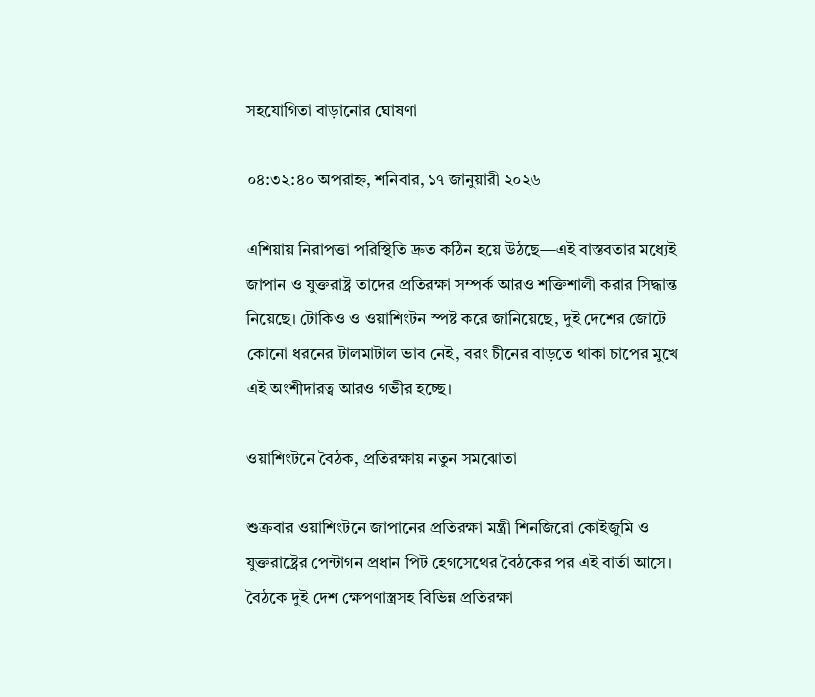সহযোগিতা বাড়ানোর ঘোষণা

০৪:৩২:৪০ অপরাহ্ন, শনিবার, ১৭ জানুয়ারী ২০২৬

এশিয়ায় নিরাপত্তা পরিস্থিতি দ্রুত কঠিন হয়ে উঠছে—এই বাস্তবতার মধ্যেই জাপান ও যুক্তরাষ্ট্র তাদের প্রতিরক্ষা সম্পর্ক আরও শক্তিশালী করার সিদ্ধান্ত নিয়েছে। টোকিও ও ওয়াশিংটন স্পষ্ট করে জানিয়েছে, দুই দেশের জোটে কোনো ধরনের টালমাটাল ভাব নেই, বরং চীনের বাড়তে থাকা চাপের মুখে এই অংশীদারত্ব আরও গভীর হচ্ছে।

ওয়াশিংটনে বৈঠক, প্রতিরক্ষায় নতুন সমঝোতা

শুক্রবার ওয়াশিংটনে জাপানের প্রতিরক্ষা মন্ত্রী শিনজিরো কোইজুমি ও যুক্তরাষ্ট্রের পেন্টাগন প্রধান পিট হেগসেথের বৈঠকের পর এই বার্তা আসে। বৈঠকে দুই দেশ ক্ষেপণাস্ত্রসহ বিভিন্ন প্রতিরক্ষা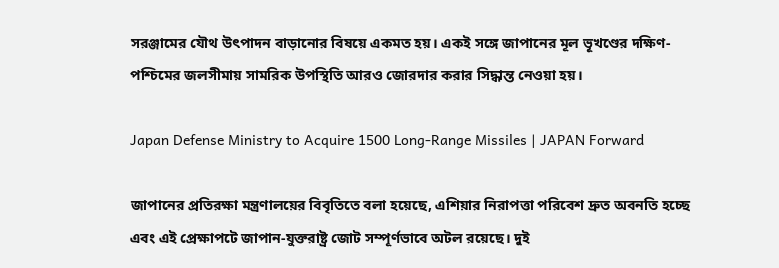সরঞ্জামের যৌথ উৎপাদন বাড়ানোর বিষয়ে একমত হয়। একই সঙ্গে জাপানের মূল ভূখণ্ডের দক্ষিণ-পশ্চিমের জলসীমায় সামরিক উপস্থিতি আরও জোরদার করার সিদ্ধান্ত নেওয়া হয়।

Japan Defense Ministry to Acquire 1500 Long-Range Missiles | JAPAN Forward

জাপানের প্রতিরক্ষা মন্ত্রণালয়ের বিবৃতিতে বলা হয়েছে, এশিয়ার নিরাপত্তা পরিবেশ দ্রুত অবনতি হচ্ছে এবং এই প্রেক্ষাপটে জাপান-যুক্তরাষ্ট্র জোট সম্পূর্ণভাবে অটল রয়েছে। দুই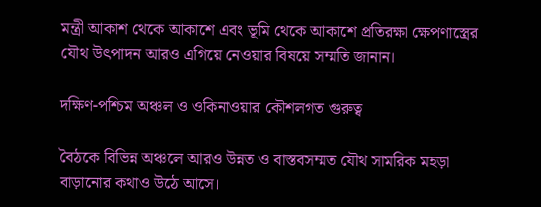মন্ত্রী আকাশ থেকে আকাশে এবং ভূমি থেকে আকাশে প্রতিরক্ষা ক্ষেপণাস্ত্রের যৌথ উৎপাদন আরও এগিয়ে নেওয়ার বিষয়ে সম্মতি জানান।

দক্ষিণ-পশ্চিম অঞ্চল ও ওকিনাওয়ার কৌশলগত গুরুত্ব

বৈঠকে বিভিন্ন অঞ্চলে আরও উন্নত ও বাস্তবসম্মত যৌথ সামরিক মহড়া বাড়ানোর কথাও উঠে আসে।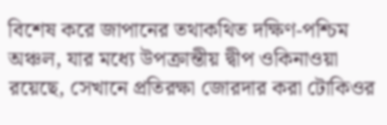বিশেষ করে জাপানের তথাকথিত দক্ষিণ-পশ্চিম অঞ্চল, যার মধ্যে উপক্রান্তীয় দ্বীপ ওকিনাওয়া রয়েছে, সেখানে প্রতিরক্ষা জোরদার করা টোকিওর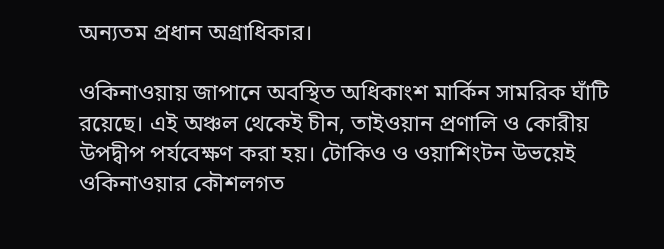অন্যতম প্রধান অগ্রাধিকার।

ওকিনাওয়ায় জাপানে অবস্থিত অধিকাংশ মার্কিন সামরিক ঘাঁটি রয়েছে। এই অঞ্চল থেকেই চীন, তাইওয়ান প্রণালি ও কোরীয় উপদ্বীপ পর্যবেক্ষণ করা হয়। টোকিও ও ওয়াশিংটন উভয়েই ওকিনাওয়ার কৌশলগত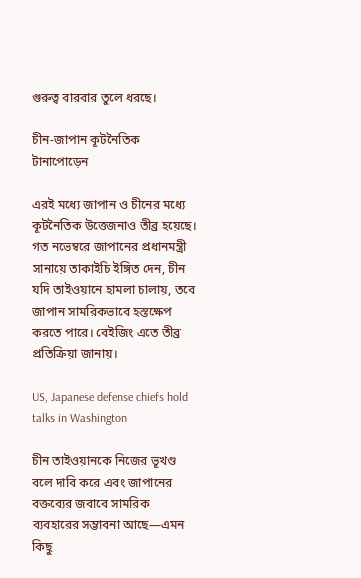গুরুত্ব বারবার তুলে ধরছে।

চীন-জাপান কূটনৈতিক টানাপোড়েন

এরই মধ্যে জাপান ও চীনের মধ্যে কূটনৈতিক উত্তেজনাও তীব্র হয়েছে। গত নভেম্বরে জাপানের প্রধানমন্ত্রী সানায়ে তাকাইচি ইঙ্গিত দেন, চীন যদি তাইওয়ানে হামলা চালায়, তবে জাপান সামরিকভাবে হস্তক্ষেপ করতে পারে। বেইজিং এতে তীব্র প্রতিক্রিয়া জানায়।

US, Japanese defense chiefs hold talks in Washington

চীন তাইওয়ানকে নিজের ভূখণ্ড বলে দাবি করে এবং জাপানের বক্তব্যের জবাবে সামরিক ব্যবহারের সম্ভাবনা আছে—এমন কিছু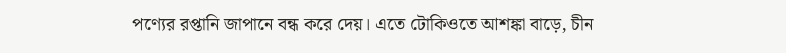পণ্যের রপ্তানি জাপানে বন্ধ করে দেয়। এতে টোকিওতে আশঙ্কা বাড়ে, চীন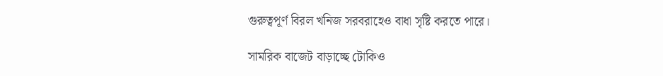গুরুত্বপূর্ণ বিরল খনিজ সরবরাহেও বাধা সৃষ্টি করতে পারে।

সামরিক বাজেট বাড়াচ্ছে টোকিও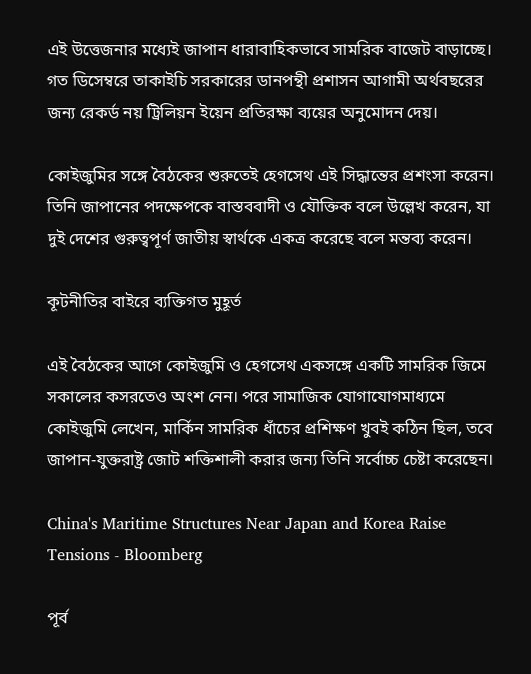এই উত্তেজনার মধ্যেই জাপান ধারাবাহিকভাবে সামরিক বাজেট বাড়াচ্ছে। গত ডিসেম্বরে তাকাইচি সরকারের ডানপন্থী প্রশাসন আগামী অর্থবছরের জন্য রেকর্ড নয় ট্রিলিয়ন ইয়েন প্রতিরক্ষা ব্যয়ের অনুমোদন দেয়।

কোইজুমির সঙ্গে বৈঠকের শুরুতেই হেগসেথ এই সিদ্ধান্তের প্রশংসা করেন। তিনি জাপানের পদক্ষেপকে বাস্তববাদী ও যৌক্তিক বলে উল্লেখ করেন, যা দুই দেশের গুরুত্বপূর্ণ জাতীয় স্বার্থকে একত্র করেছে বলে মন্তব্য করেন।

কূটনীতির বাইরে ব্যক্তিগত মুহূর্ত

এই বৈঠকের আগে কোইজুমি ও হেগসেথ একসঙ্গে একটি সামরিক জিমে সকালের কসরতেও অংশ নেন। পরে সামাজিক যোগাযোগমাধ্যমে কোইজুমি লেখেন, মার্কিন সামরিক ধাঁচের প্রশিক্ষণ খুবই কঠিন ছিল, তবে জাপান-যুক্তরাষ্ট্র জোট শক্তিশালী করার জন্য তিনি সর্বোচ্চ চেষ্টা করেছেন।

China's Maritime Structures Near Japan and Korea Raise Tensions - Bloomberg

পূর্ব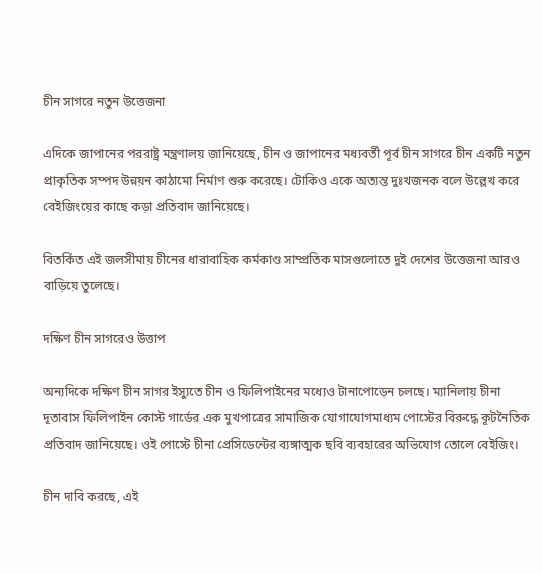চীন সাগরে নতুন উত্তেজনা

এদিকে জাপানের পররাষ্ট্র মন্ত্রণালয় জানিয়েছে, চীন ও জাপানের মধ্যবর্তী পূর্ব চীন সাগরে চীন একটি নতুন প্রাকৃতিক সম্পদ উন্নয়ন কাঠামো নির্মাণ শুরু করেছে। টোকিও একে অত্যন্ত দুঃখজনক বলে উল্লেখ করে বেইজিংয়ের কাছে কড়া প্রতিবাদ জানিয়েছে।

বিতর্কিত এই জলসীমায় চীনের ধারাবাহিক কর্মকাণ্ড সাম্প্রতিক মাসগুলোতে দুই দেশের উত্তেজনা আরও বাড়িয়ে তুলেছে।

দক্ষিণ চীন সাগরেও উত্তাপ

অন্যদিকে দক্ষিণ চীন সাগর ইস্যুতে চীন ও ফিলিপাইনের মধ্যেও টানাপোড়েন চলছে। ম্যানিলায় চীনা দূতাবাস ফিলিপাইন কোস্ট গার্ডের এক মুখপাত্রের সামাজিক যোগাযোগমাধ্যম পোস্টের বিরুদ্ধে কূটনৈতিক প্রতিবাদ জানিয়েছে। ওই পোস্টে চীনা প্রেসিডেন্টের ব্যঙ্গাত্মক ছবি ব্যবহারের অভিযোগ তোলে বেইজিং।

চীন দাবি করছে, এই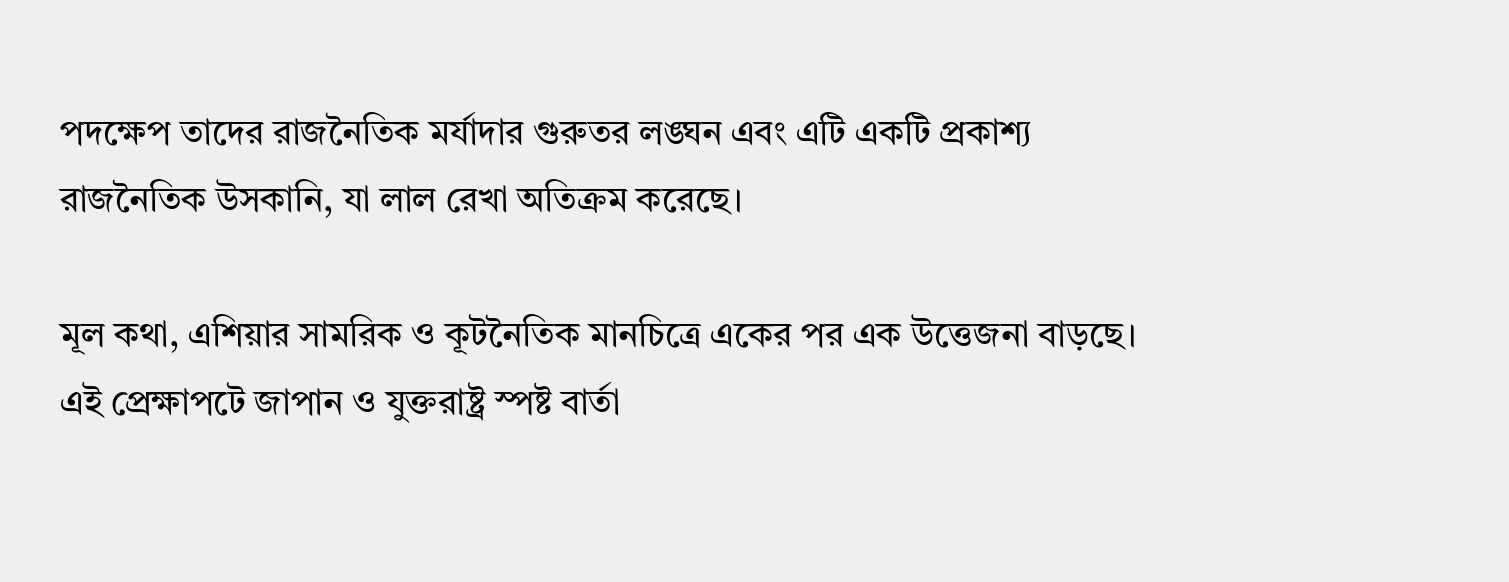পদক্ষেপ তাদের রাজনৈতিক মর্যাদার গুরুতর লঙ্ঘন এবং এটি একটি প্রকাশ্য রাজনৈতিক উসকানি, যা লাল রেখা অতিক্রম করেছে।

মূল কথা, এশিয়ার সামরিক ও কূটনৈতিক মানচিত্রে একের পর এক উত্তেজনা বাড়ছে। এই প্রেক্ষাপটে জাপান ও যুক্তরাষ্ট্র স্পষ্ট বার্তা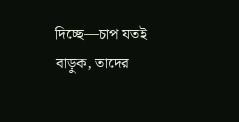দিচ্ছে—চাপ যতই বাড়ুক, তাদের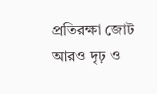প্রতিরক্ষা জোট আরও দৃঢ় ও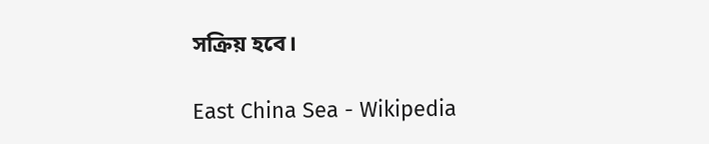সক্রিয় হবে।

East China Sea - Wikipedia